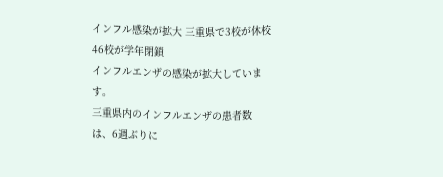インフル感染が拡大 三重県で3校が休校 46校が学年閉鎖
インフルエンザの感染が拡大しています。
三重県内のインフルエンザの患者数は、6週ぶりに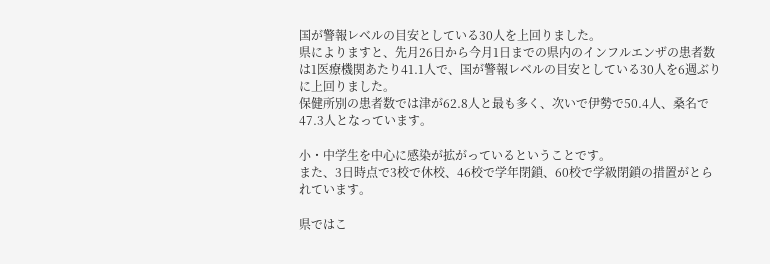国が警報レベルの目安としている30人を上回りました。
県によりますと、先月26日から今月1日までの県内のインフルエンザの患者数は1医療機関あたり41.1人で、国が警報レベルの目安としている30人を6週ぶりに上回りました。
保健所別の患者数では津が62.8人と最も多く、次いで伊勢で50.4人、桑名で47.3人となっています。

小・中学生を中心に感染が拡がっているということです。
また、3日時点で3校で休校、46校で学年閉鎖、60校で学級閉鎖の措置がとられています。

県ではこ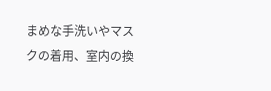まめな手洗いやマスクの着用、室内の換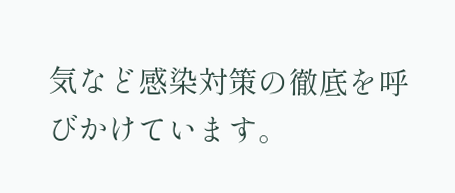気など感染対策の徹底を呼びかけています。